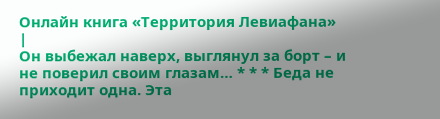Онлайн книга «Территория Левиафана»
|
Он выбежал наверх, выглянул за борт – и не поверил своим глазам… * * * Беда не приходит одна. Эта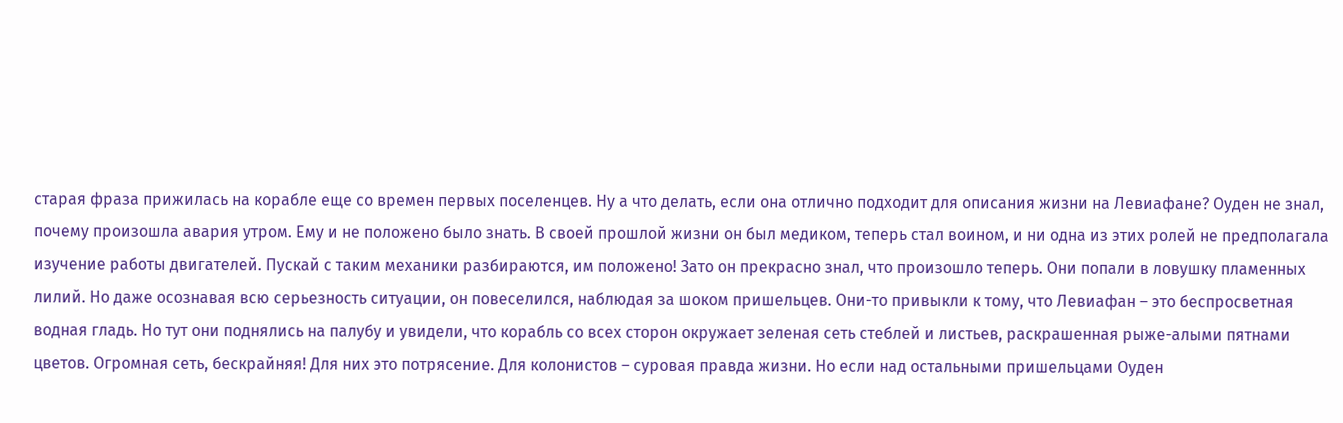старая фраза прижилась на корабле еще со времен первых поселенцев. Ну а что делать, если она отлично подходит для описания жизни на Левиафане? Оуден не знал, почему произошла авария утром. Ему и не положено было знать. В своей прошлой жизни он был медиком, теперь стал воином, и ни одна из этих ролей не предполагала изучение работы двигателей. Пускай с таким механики разбираются, им положено! Зато он прекрасно знал, что произошло теперь. Они попали в ловушку пламенных лилий. Но даже осознавая всю серьезность ситуации, он повеселился, наблюдая за шоком пришельцев. Они-то привыкли к тому, что Левиафан – это беспросветная водная гладь. Но тут они поднялись на палубу и увидели, что корабль со всех сторон окружает зеленая сеть стеблей и листьев, раскрашенная рыже-алыми пятнами цветов. Огромная сеть, бескрайняя! Для них это потрясение. Для колонистов – суровая правда жизни. Но если над остальными пришельцами Оуден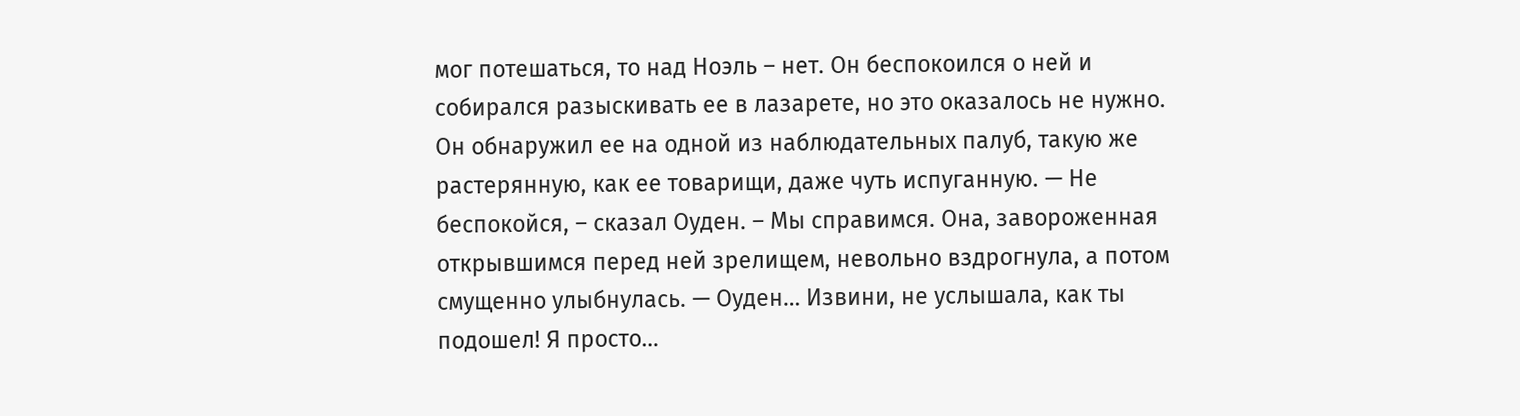мог потешаться, то над Ноэль – нет. Он беспокоился о ней и собирался разыскивать ее в лазарете, но это оказалось не нужно. Он обнаружил ее на одной из наблюдательных палуб, такую же растерянную, как ее товарищи, даже чуть испуганную. — Не беспокойся, – сказал Оуден. – Мы справимся. Она, завороженная открывшимся перед ней зрелищем, невольно вздрогнула, а потом смущенно улыбнулась. — Оуден… Извини, не услышала, как ты подошел! Я просто…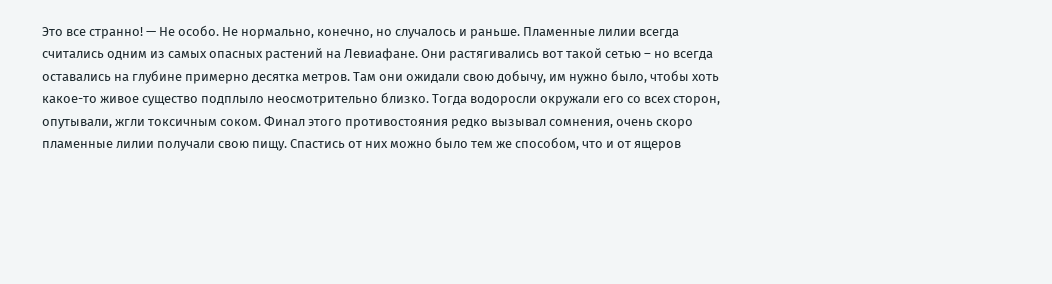Это все странно! — Не особо. Не нормально, конечно, но случалось и раньше. Пламенные лилии всегда считались одним из самых опасных растений на Левиафане. Они растягивались вот такой сетью – но всегда оставались на глубине примерно десятка метров. Там они ожидали свою добычу, им нужно было, чтобы хоть какое-то живое существо подплыло неосмотрительно близко. Тогда водоросли окружали его со всех сторон, опутывали, жгли токсичным соком. Финал этого противостояния редко вызывал сомнения, очень скоро пламенные лилии получали свою пищу. Спастись от них можно было тем же способом, что и от ящеров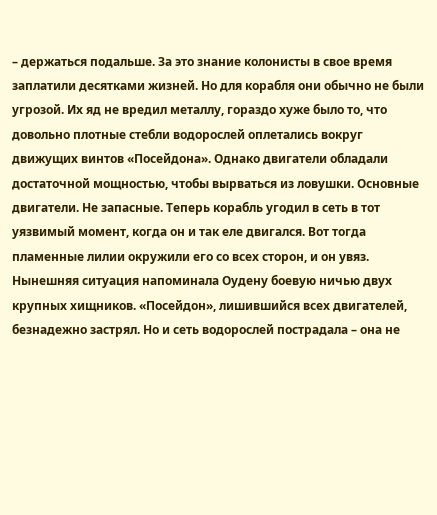– держаться подальше. За это знание колонисты в свое время заплатили десятками жизней. Но для корабля они обычно не были угрозой. Их яд не вредил металлу, гораздо хуже было то, что довольно плотные стебли водорослей оплетались вокруг движущих винтов «Посейдона». Однако двигатели обладали достаточной мощностью, чтобы вырваться из ловушки. Основные двигатели. Не запасные. Теперь корабль угодил в сеть в тот уязвимый момент, когда он и так еле двигался. Вот тогда пламенные лилии окружили его со всех сторон, и он увяз. Нынешняя ситуация напоминала Оудену боевую ничью двух крупных хищников. «Посейдон», лишившийся всех двигателей, безнадежно застрял. Но и сеть водорослей пострадала – она не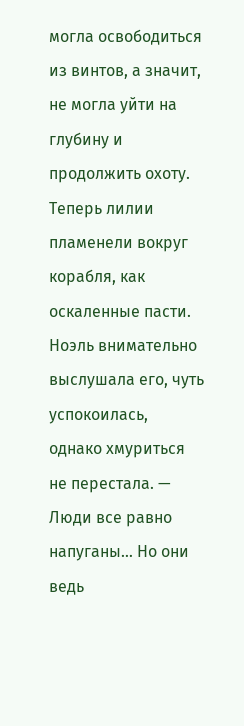могла освободиться из винтов, а значит, не могла уйти на глубину и продолжить охоту. Теперь лилии пламенели вокруг корабля, как оскаленные пасти. Ноэль внимательно выслушала его, чуть успокоилась, однако хмуриться не перестала. — Люди все равно напуганы… Но они ведь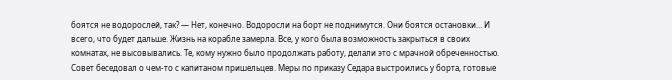боятся не водорослей, так? — Нет, конечно. Водоросли на борт не поднимутся. Они боятся остановки… И всего, что будет дальше. Жизнь на корабле замерла. Все, у кого была возможность закрыться в своих комнатах, не высовывались. Те, кому нужно было продолжать работу, делали это с мрачной обреченностью. Совет беседовал о чем-то с капитаном пришельцев. Меры по приказу Седара выстроились у борта, готовые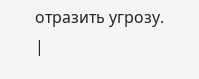отразить угрозу. |